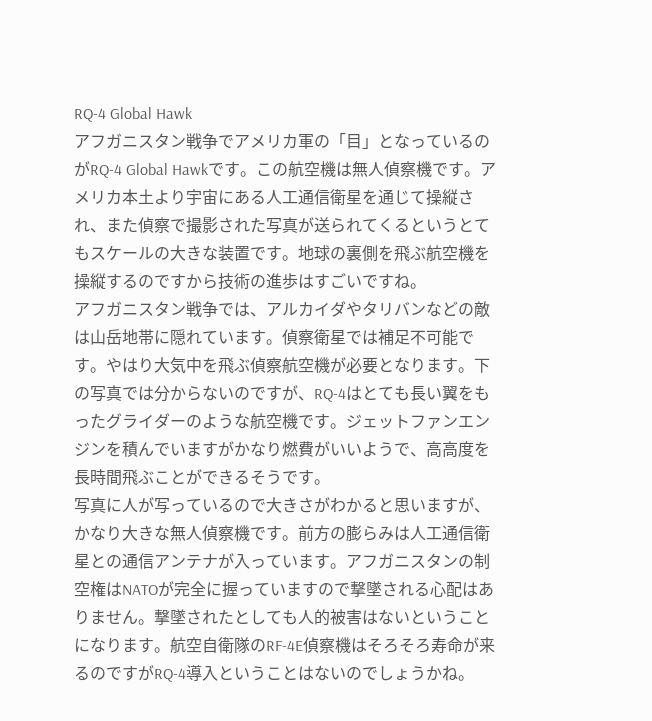RQ-4 Global Hawk
アフガニスタン戦争でアメリカ軍の「目」となっているのがRQ-4 Global Hawkです。この航空機は無人偵察機です。アメリカ本土より宇宙にある人工通信衛星を通じて操縦され、また偵察で撮影された写真が送られてくるというとてもスケールの大きな装置です。地球の裏側を飛ぶ航空機を操縦するのですから技術の進歩はすごいですね。
アフガニスタン戦争では、アルカイダやタリバンなどの敵は山岳地帯に隠れています。偵察衛星では補足不可能です。やはり大気中を飛ぶ偵察航空機が必要となります。下の写真では分からないのですが、RQ-4はとても長い翼をもったグライダーのような航空機です。ジェットファンエンジンを積んでいますがかなり燃費がいいようで、高高度を長時間飛ぶことができるそうです。
写真に人が写っているので大きさがわかると思いますが、かなり大きな無人偵察機です。前方の膨らみは人工通信衛星との通信アンテナが入っています。アフガニスタンの制空権はNATOが完全に握っていますので撃墜される心配はありません。撃墜されたとしても人的被害はないということになります。航空自衛隊のRF-4E偵察機はそろそろ寿命が来るのですがRQ-4導入ということはないのでしょうかね。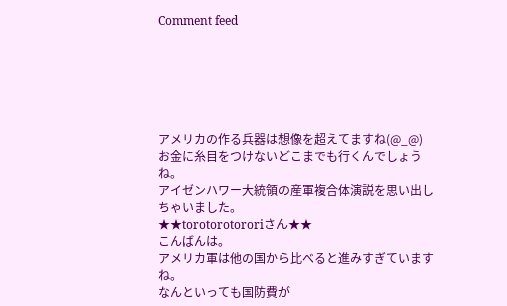Comment feed






アメリカの作る兵器は想像を超えてますね(@_@)
お金に糸目をつけないどこまでも行くんでしょうね。
アイゼンハワー大統領の産軍複合体演説を思い出しちゃいました。
★★torotorotororiさん★★
こんばんは。
アメリカ軍は他の国から比べると進みすぎていますね。
なんといっても国防費が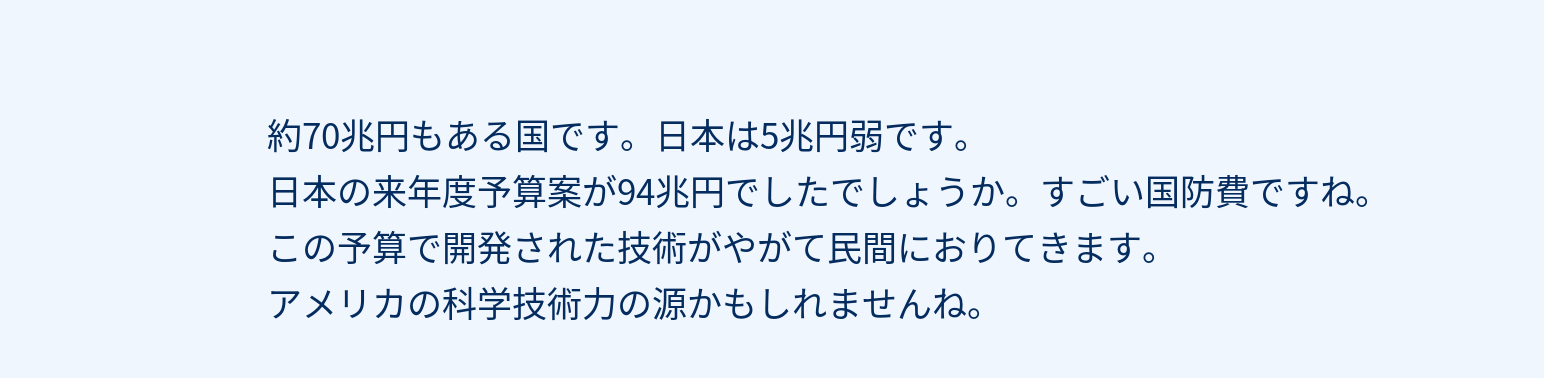約70兆円もある国です。日本は5兆円弱です。
日本の来年度予算案が94兆円でしたでしょうか。すごい国防費ですね。
この予算で開発された技術がやがて民間におりてきます。
アメリカの科学技術力の源かもしれませんね。